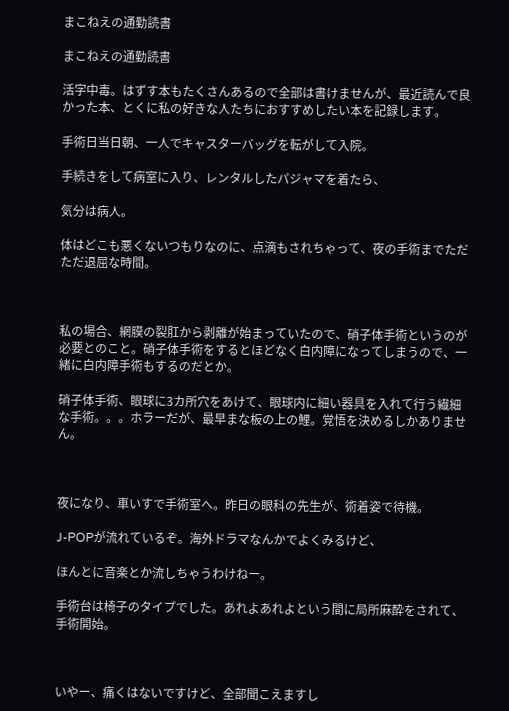まこねえの通勤読書

まこねえの通勤読書

活字中毒。はずす本もたくさんあるので全部は書けませんが、最近読んで良かった本、とくに私の好きな人たちにおすすめしたい本を記録します。

手術日当日朝、一人でキャスターバッグを転がして入院。

手続きをして病室に入り、レンタルしたパジャマを着たら、

気分は病人。

体はどこも悪くないつもりなのに、点滴もされちゃって、夜の手術までただただ退屈な時間。



私の場合、網膜の裂肛から剥離が始まっていたので、硝子体手術というのが必要とのこと。硝子体手術をするとほどなく白内障になってしまうので、一緒に白内障手術もするのだとか。

硝子体手術、眼球に3カ所穴をあけて、眼球内に細い器具を入れて行う繊細な手術。。。ホラーだが、最早まな板の上の鯉。覚悟を決めるしかありません。



夜になり、車いすで手術室へ。昨日の眼科の先生が、術着姿で待機。

J-POPが流れているぞ。海外ドラマなんかでよくみるけど、

ほんとに音楽とか流しちゃうわけねー。

手術台は椅子のタイプでした。あれよあれよという間に局所麻酔をされて、手術開始。



いやー、痛くはないですけど、全部聞こえますし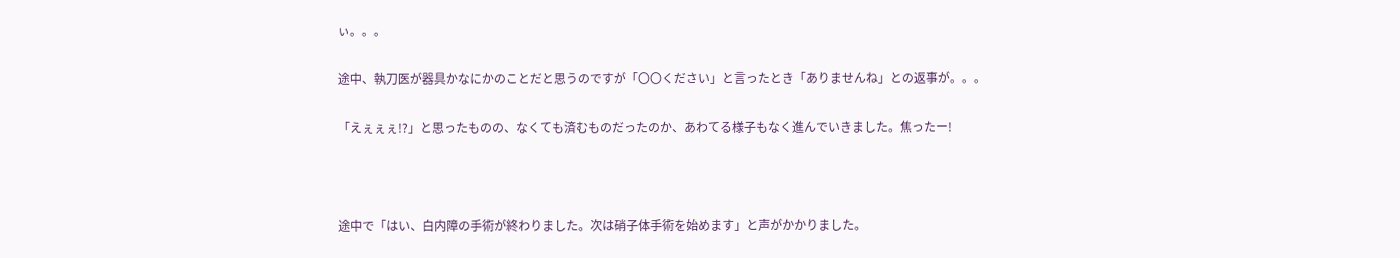ぃ。。。

途中、執刀医が器具かなにかのことだと思うのですが「〇〇ください」と言ったとき「ありませんね」との返事が。。。

「えぇぇぇ!?」と思ったものの、なくても済むものだったのか、あわてる様子もなく進んでいきました。焦ったー!



途中で「はい、白内障の手術が終わりました。次は硝子体手術を始めます」と声がかかりました。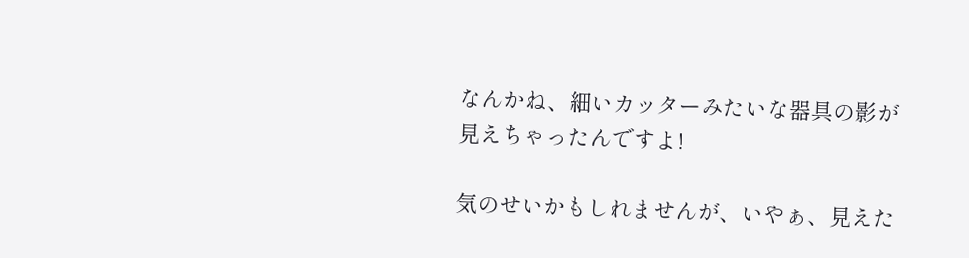なんかね、細いカッターみたいな器具の影が見えちゃったんですよ!

気のせいかもしれませんが、いやぁ、見えた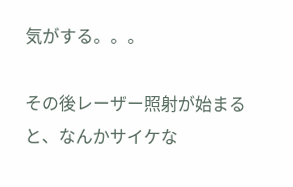気がする。。。

その後レーザー照射が始まると、なんかサイケな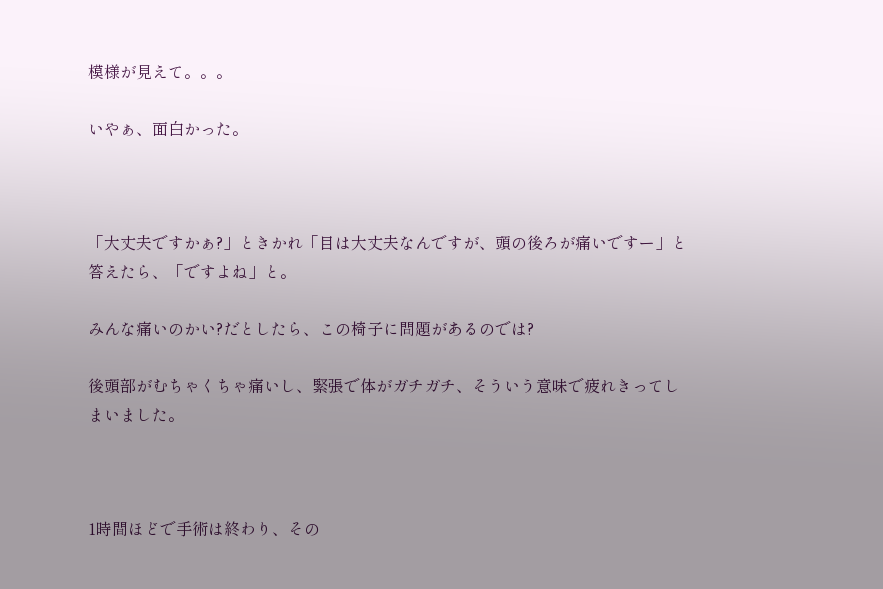模様が見えて。。。

いやぁ、面白かった。



「大丈夫ですかぁ?」ときかれ「目は大丈夫なんですが、頭の後ろが痛いですー」と答えたら、「ですよね」と。

みんな痛いのかい?だとしたら、この椅子に問題があるのでは?

後頭部がむちゃくちゃ痛いし、緊張で体がガチガチ、そういう意味で疲れきってしまいました。



1時間ほどで手術は終わり、その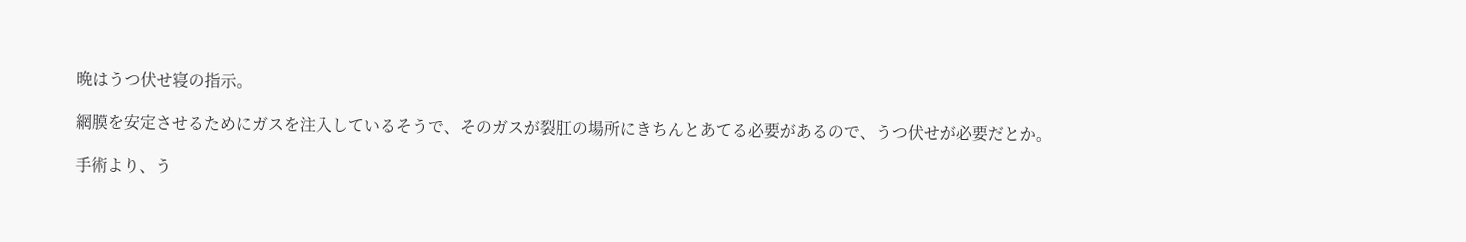晩はうつ伏せ寝の指示。

網膜を安定させるためにガスを注入しているそうで、そのガスが裂肛の場所にきちんとあてる必要があるので、うつ伏せが必要だとか。

手術より、う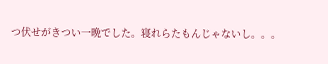つ伏せがきつい一晩でした。寝れらたもんじゃないし。。。